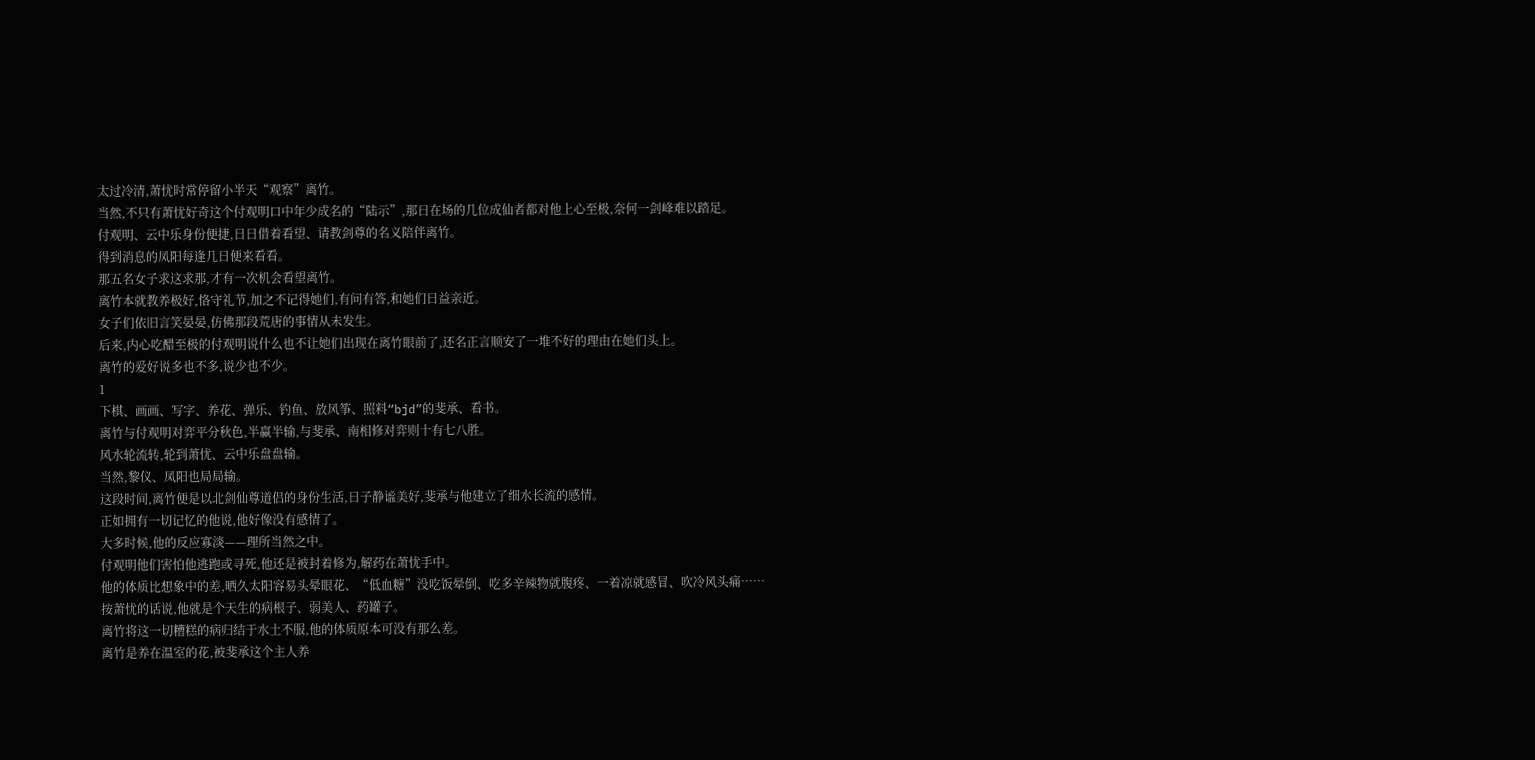太过冷清,萧忧时常停留小半天“观察”离竹。
当然,不只有萧忧好奇这个付观明口中年少成名的“陆示”,那日在场的几位成仙者都对他上心至极,奈何一剑峰难以踏足。
付观明、云中乐身份便捷,日日借着看望、请教剑尊的名义陪伴离竹。
得到消息的凤阳每逢几日便来看看。
那五名女子求这求那,才有一次机会看望离竹。
离竹本就教养极好,恪守礼节,加之不记得她们,有问有答,和她们日益亲近。
女子们依旧言笑晏晏,仿佛那段荒唐的事情从未发生。
后来,内心吃醋至极的付观明说什么也不让她们出现在离竹眼前了,还名正言顺安了一堆不好的理由在她们头上。
离竹的爱好说多也不多,说少也不少。
1
下棋、画画、写字、养花、弹乐、钓鱼、放风筝、照料“bjd”的斐承、看书。
离竹与付观明对弈平分秋色,半赢半输,与斐承、南相修对弈则十有七八胜。
风水轮流转,轮到萧忧、云中乐盘盘输。
当然,黎仪、凤阳也局局输。
这段时间,离竹便是以北剑仙尊道侣的身份生活,日子静谧美好,斐承与他建立了细水长流的感情。
正如拥有一切记忆的他说,他好像没有感情了。
大多时候,他的反应寡淡——理所当然之中。
付观明他们害怕他逃跑或寻死,他还是被封着修为,解药在萧忧手中。
他的体质比想象中的差,晒久太阳容易头晕眼花、“低血糖”没吃饭晕倒、吃多辛辣物就腹疼、一着凉就感冒、吹冷风头痛……
按萧忧的话说,他就是个天生的病根子、弱美人、药罐子。
离竹将这一切糟糕的病归结于水土不服,他的体质原本可没有那么差。
离竹是养在温室的花,被斐承这个主人养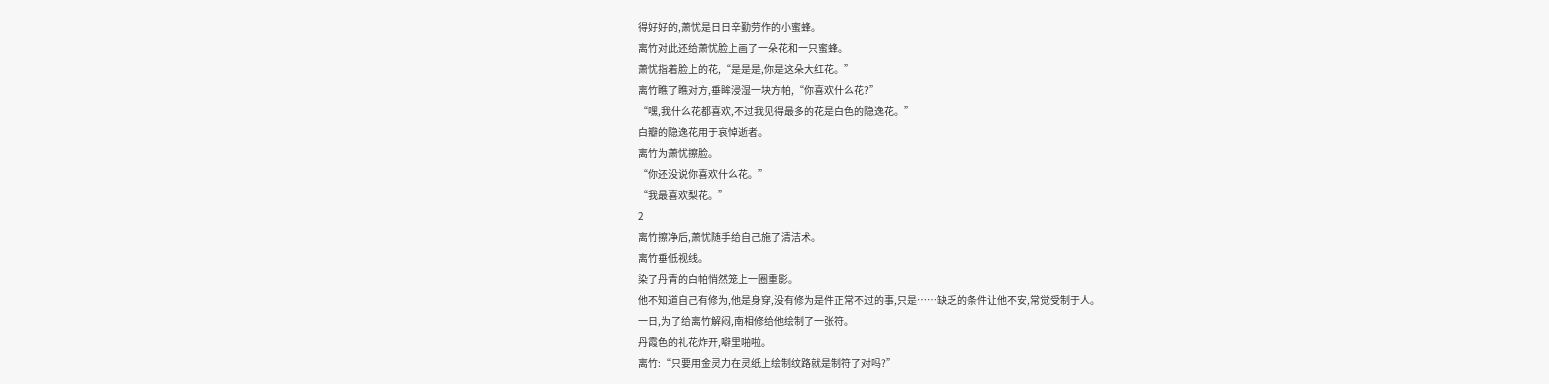得好好的,萧忧是日日辛勤劳作的小蜜蜂。
离竹对此还给萧忧脸上画了一朵花和一只蜜蜂。
萧忧指着脸上的花,“是是是,你是这朵大红花。”
离竹瞧了瞧对方,垂眸浸湿一块方帕,“你喜欢什么花?”
“嘿,我什么花都喜欢,不过我见得最多的花是白色的隐逸花。”
白瓣的隐逸花用于哀悼逝者。
离竹为萧忧擦脸。
“你还没说你喜欢什么花。”
“我最喜欢梨花。”
2
离竹擦净后,萧忧随手给自己施了清洁术。
离竹垂低视线。
染了丹青的白帕悄然笼上一圈重影。
他不知道自己有修为,他是身穿,没有修为是件正常不过的事,只是……缺乏的条件让他不安,常觉受制于人。
一日,为了给离竹解闷,南相修给他绘制了一张符。
丹霞色的礼花炸开,噼里啪啦。
离竹:“只要用金灵力在灵纸上绘制纹路就是制符了对吗?”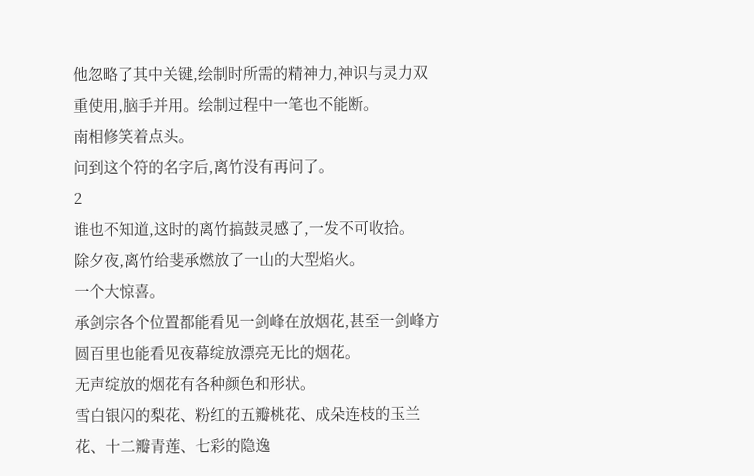他忽略了其中关键,绘制时所需的精神力,神识与灵力双重使用,脑手并用。绘制过程中一笔也不能断。
南相修笑着点头。
问到这个符的名字后,离竹没有再问了。
2
谁也不知道,这时的离竹搞鼓灵感了,一发不可收拾。
除夕夜,离竹给斐承燃放了一山的大型焰火。
一个大惊喜。
承剑宗各个位置都能看见一剑峰在放烟花,甚至一剑峰方圆百里也能看见夜幕绽放漂亮无比的烟花。
无声绽放的烟花有各种颜色和形状。
雪白银闪的梨花、粉红的五瓣桃花、成朵连枝的玉兰花、十二瓣青莲、七彩的隐逸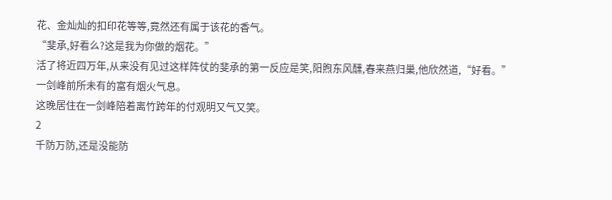花、金灿灿的扣印花等等,竟然还有属于该花的香气。
“斐承,好看么?这是我为你做的烟花。”
活了将近四万年,从来没有见过这样阵仗的斐承的第一反应是笑,阳煦东风醺,春来燕归巢,他欣然道,“好看。”
一剑峰前所未有的富有烟火气息。
这晚居住在一剑峰陪着离竹跨年的付观明又气又笑。
2
千防万防,还是没能防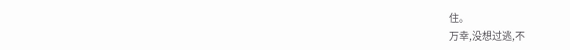住。
万幸,没想过逃,不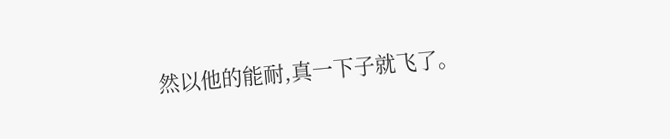然以他的能耐,真一下子就飞了。